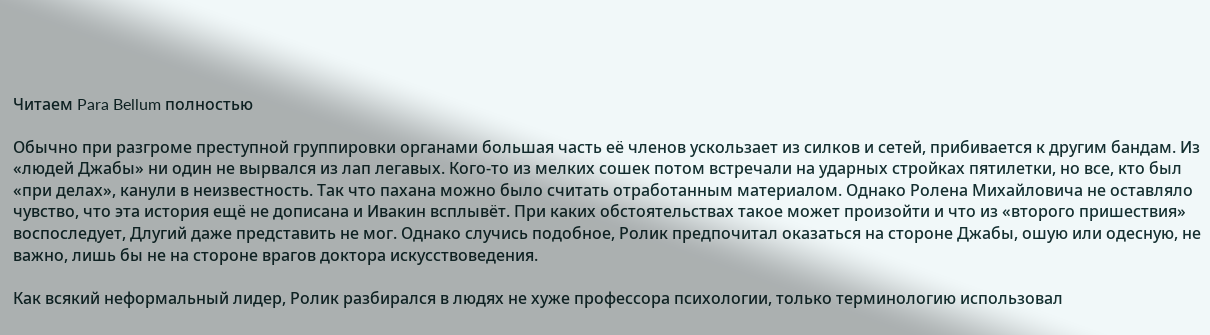Читаем Para Bellum полностью

Обычно при разгроме преступной группировки органами большая часть её членов ускользает из силков и сетей, прибивается к другим бандам. Из «людей Джабы» ни один не вырвался из лап легавых. Кого-то из мелких сошек потом встречали на ударных стройках пятилетки, но все, кто был «при делах», канули в неизвестность. Так что пахана можно было считать отработанным материалом. Однако Ролена Михайловича не оставляло чувство, что эта история ещё не дописана и Ивакин всплывёт. При каких обстоятельствах такое может произойти и что из «второго пришествия» воспоследует, Длугий даже представить не мог. Однако случись подобное, Ролик предпочитал оказаться на стороне Джабы, ошую или одесную, не важно, лишь бы не на стороне врагов доктора искусствоведения.

Как всякий неформальный лидер, Ролик разбирался в людях не хуже профессора психологии, только терминологию использовал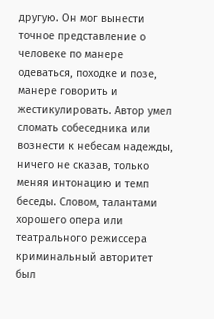другую. Он мог вынести точное представление о человеке по манере одеваться, походке и позе, манере говорить и жестикулировать. Автор умел сломать собеседника или вознести к небесам надежды, ничего не сказав, только меняя интонацию и темп беседы. Словом, талантами хорошего опера или театрального режиссера криминальный авторитет был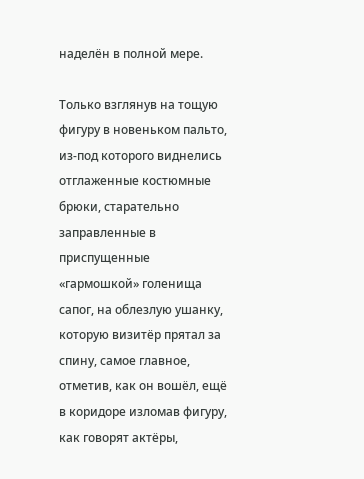наделён в полной мере.

Только взглянув на тощую фигуру в новеньком пальто, из-под которого виднелись отглаженные костюмные брюки, старательно заправленные в приспущенные «гармошкой» голенища сапог, на облезлую ушанку, которую визитёр прятал за спину, самое главное, отметив, как он вошёл, ещё в коридоре изломав фигуру, как говорят актёры,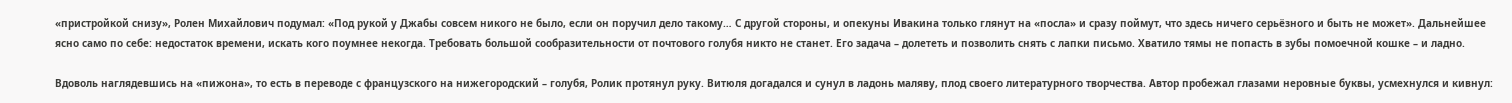«пристройкой снизу», Ролен Михайлович подумал: «Под рукой у Джабы совсем никого не было, если он поручил дело такому… С другой стороны, и опекуны Ивакина только глянут на «посла» и сразу поймут, что здесь ничего серьёзного и быть не может». Дальнейшее ясно само по себе: недостаток времени, искать кого поумнее некогда. Требовать большой сообразительности от почтового голубя никто не станет. Его задача – долететь и позволить снять с лапки письмо. Хватило тямы не попасть в зубы помоечной кошке – и ладно.

Вдоволь наглядевшись на «пижона», то есть в переводе с французского на нижегородский – голубя, Ролик протянул руку. Витюля догадался и сунул в ладонь маляву, плод своего литературного творчества. Автор пробежал глазами неровные буквы, усмехнулся и кивнул: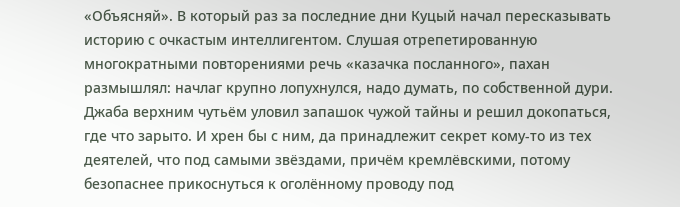«Объясняй». В который раз за последние дни Куцый начал пересказывать историю с очкастым интеллигентом. Слушая отрепетированную многократными повторениями речь «казачка посланного», пахан размышлял: начлаг крупно лопухнулся, надо думать, по собственной дури. Джаба верхним чутьём уловил запашок чужой тайны и решил докопаться, где что зарыто. И хрен бы с ним, да принадлежит секрет кому-то из тех деятелей, что под самыми звёздами, причём кремлёвскими, потому безопаснее прикоснуться к оголённому проводу под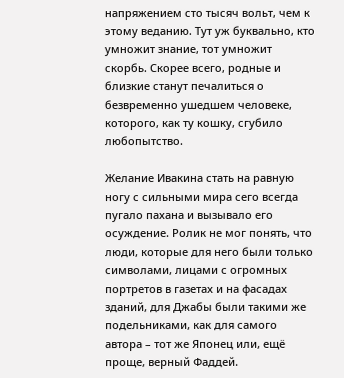напряжением сто тысяч вольт, чем к этому веданию. Тут уж буквально, кто умножит знание, тот умножит скорбь. Скорее всего, родные и близкие станут печалиться о безвременно ушедшем человеке, которого, как ту кошку, сгубило любопытство.

Желание Ивакина стать на равную ногу с сильными мира сего всегда пугало пахана и вызывало его осуждение. Ролик не мог понять, что люди, которые для него были только символами, лицами с огромных портретов в газетах и на фасадах зданий, для Джабы были такими же подельниками, как для самого автора – тот же Японец или, ещё проще, верный Фаддей.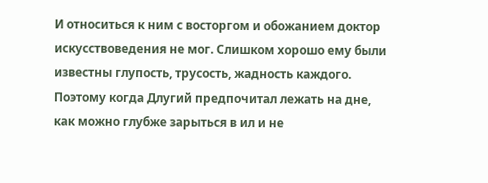И относиться к ним с восторгом и обожанием доктор искусствоведения не мог. Слишком хорошо ему были известны глупость, трусость, жадность каждого. Поэтому когда Длугий предпочитал лежать на дне, как можно глубже зарыться в ил и не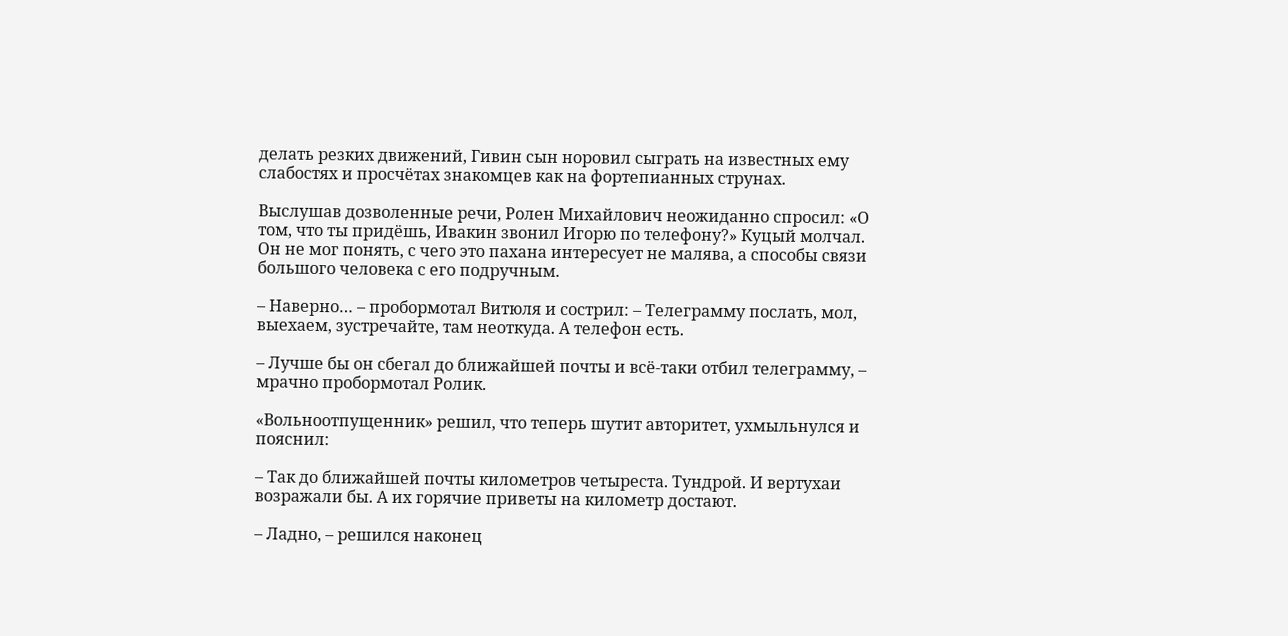делать резких движений, Гивин сын норовил сыграть на известных ему слабостях и просчётах знакомцев как на фортепианных струнах.

Выслушав дозволенные речи, Ролен Михайлович неожиданно спросил: «О том, что ты придёшь, Ивакин звонил Игорю по телефону?» Куцый молчал. Он не мог понять, с чего это пахана интересует не малява, а способы связи большого человека с его подручным.

– Наверно… – пробормотал Витюля и сострил: – Телеграмму послать, мол, выехаем, зустречайте, там неоткуда. А телефон есть.

– Лучше бы он сбегал до ближайшей почты и всё-таки отбил телеграмму, – мрачно пробормотал Ролик.

«Вольноотпущенник» решил, что теперь шутит авторитет, ухмыльнулся и пояснил:

– Так до ближайшей почты километров четыреста. Тундрой. И вертухаи возражали бы. А их горячие приветы на километр достают.

– Ладно, – решился наконец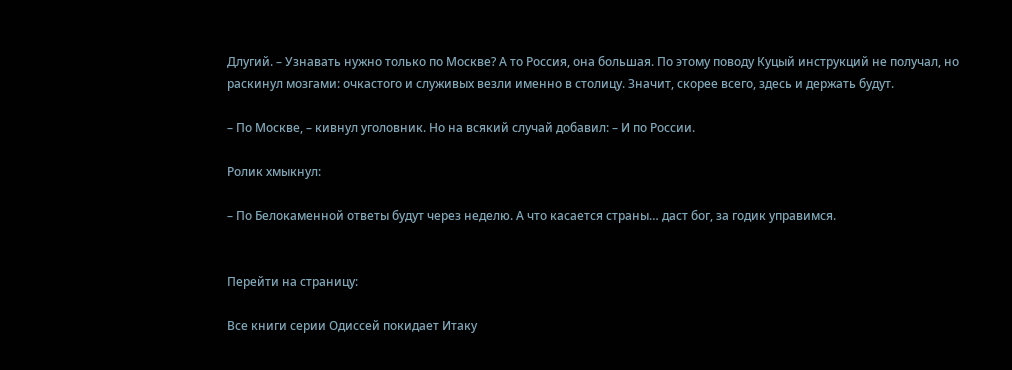Длугий. – Узнавать нужно только по Москве? А то Россия, она большая. По этому поводу Куцый инструкций не получал, но раскинул мозгами: очкастого и служивых везли именно в столицу. Значит, скорее всего, здесь и держать будут.

– По Москве, – кивнул уголовник. Но на всякий случай добавил: – И по России.

Ролик хмыкнул:

– По Белокаменной ответы будут через неделю. А что касается страны… даст бог, за годик управимся.


Перейти на страницу:

Все книги серии Одиссей покидает Итаку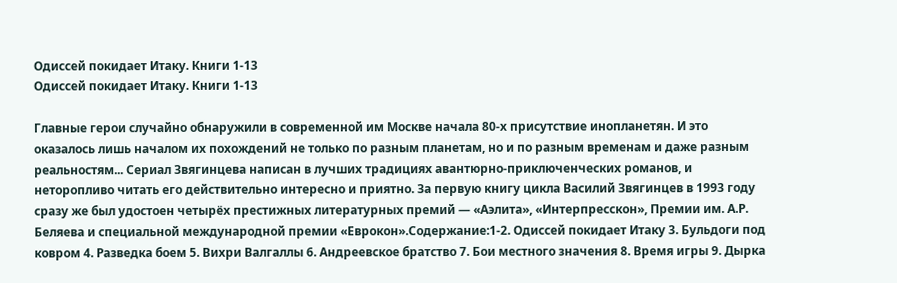Одиссей покидает Итаку. Книги 1-13
Одиссей покидает Итаку. Книги 1-13

Главные герои случайно обнаружили в современной им Москве начала 80-х присутствие инопланетян. И это оказалось лишь началом их похождений не только по разным планетам, но и по разным временам и даже разным реальностям... Сериал Звягинцева написан в лучших традициях авантюрно-приключенческих романов, и неторопливо читать его действительно интересно и приятно. За первую книгу цикла Василий Звягинцев в 1993 году сразу же был удостоен четырёх престижных литературных премий — «Аэлита», «Интерпресскон», Премии им. А.Р. Беляева и специальной международной премии «Еврокон».Содержание:1-2. Одиссей покидает Итаку 3. Бульдоги под ковром 4. Разведка боем 5. Вихри Валгаллы 6. Андреевское братство 7. Бои местного значения 8. Время игры 9. Дырка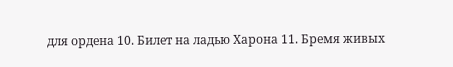для ордена 10. Билет на ладью Харона 11. Бремя живых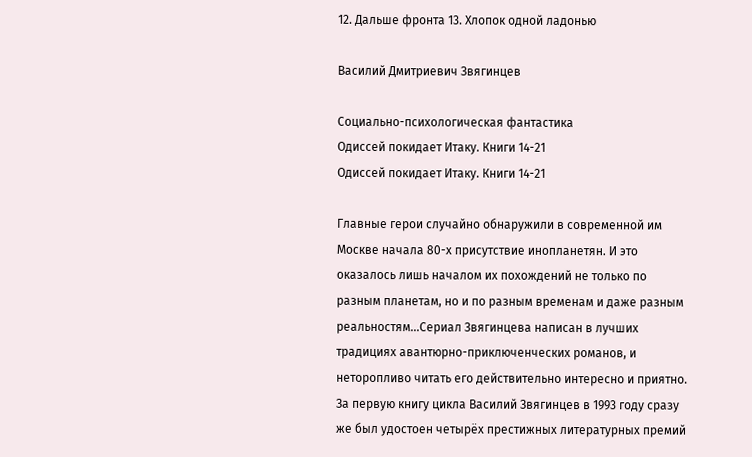12. Дальше фронта 13. Хлопок одной ладонью

Василий Дмитриевич Звягинцев

Социально-психологическая фантастика
Одиссей покидает Итаку. Книги 14-21
Одиссей покидает Итаку. Книги 14-21

Главные герои случайно обнаружили в современной им Москве начала 80-х присутствие инопланетян. И это оказалось лишь началом их похождений не только по разным планетам, но и по разным временам и даже разным реальностям...Сериал Звягинцева написан в лучших традициях авантюрно-приключенческих романов, и неторопливо читать его действительно интересно и приятно. За первую книгу цикла Василий Звягинцев в 1993 году сразу же был удостоен четырёх престижных литературных премий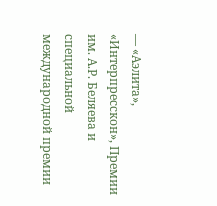— «Аэлита», «Интерпресскон», Премии им. А.Р. Беляева и специальной международной премии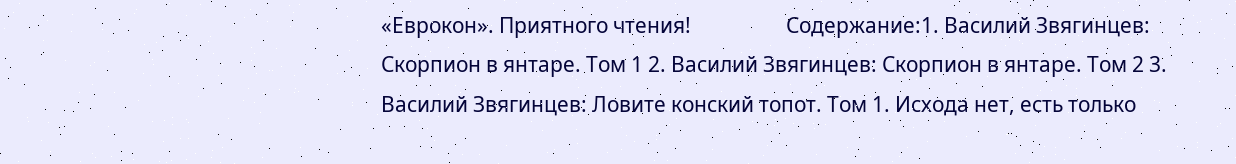«Еврокон». Приятного чтения!                   Содержание:1. Василий Звягинцев: Скорпион в янтаре. Том 1 2. Василий Звягинцев: Скорпион в янтаре. Том 2 3. Василий Звягинцев: Ловите конский топот. Том 1. Исхода нет, есть только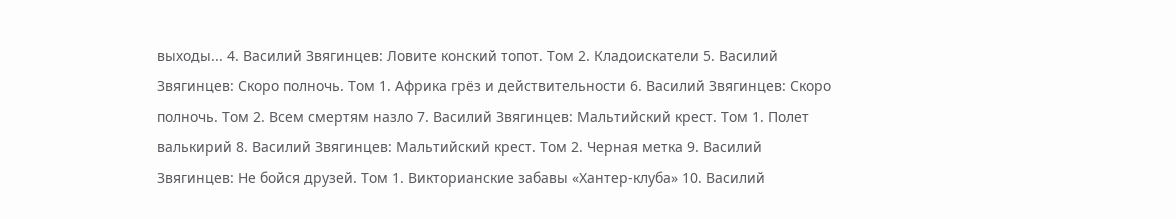выходы... 4. Василий Звягинцев: Ловите конский топот. Том 2. Кладоискатели 5. Василий Звягинцев: Скоро полночь. Том 1. Африка грёз и действительности 6. Василий Звягинцев: Скоро полночь. Том 2. Всем смертям назло 7. Василий Звягинцев: Мальтийский крест. Том 1. Полет валькирий 8. Василий Звягинцев: Мальтийский крест. Том 2. Черная метка 9. Василий Звягинцев: Не бойся друзей. Том 1. Викторианские забавы «Хантер-клуба» 10. Василий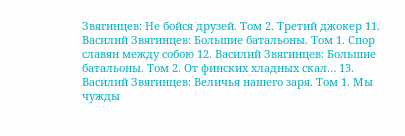Звягинцев: Не бойся друзей. Том 2. Третий джокер 11. Василий Звягинцев: Большие батальоны. Том 1. Спор славян между собою 12. Василий Звягинцев: Большие батальоны. Том 2. От финских хладных скал… 13. Василий Звягинцев: Величья нашего заря. Том 1. Мы чужды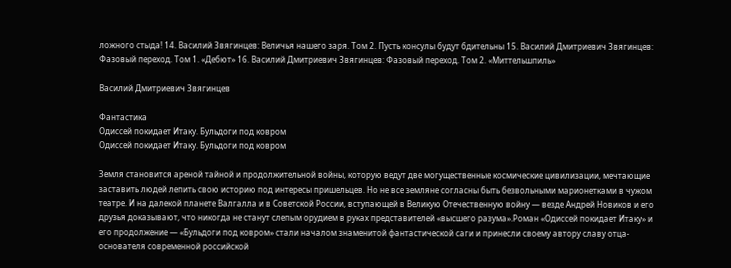ложного стыда! 14. Василий Звягинцев: Величья нашего заря. Том 2. Пусть консулы будут бдительны 15. Василий Дмитриевич Звягинцев: Фазовый переход. Том 1. «Дебют» 16. Василий Дмитриевич Звягинцев: Фазовый переход. Том 2. «Миттельшпиль»

Василий Дмитриевич Звягинцев

Фантастика
Одиссей покидает Итаку. Бульдоги под ковром
Одиссей покидает Итаку. Бульдоги под ковром

Земля становится ареной тайной и продолжительной войны, которую ведут две могущественные космические цивилизации, мечтающие заставить людей лепить свою историю под интересы пришельцев. Но не все земляне согласны быть безвольными марионетками в чужом театре. И на далекой планете Валгалла и в Советской России, вступающей в Великую Отечественную войну — везде Андрей Новиков и его друзья доказывают, что никогда не станут слепым орудием в руках представителей «высшего разума».Роман «Одиссей покидает Итаку» и его продолжение — «Бульдоги под ковром» стали началом знаменитой фантастической саги и принесли своему автору славу отца-основателя современной российской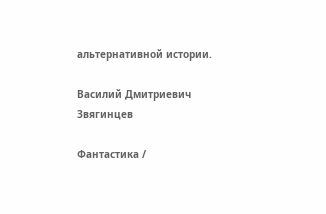альтернативной истории.

Василий Дмитриевич Звягинцев

Фантастика /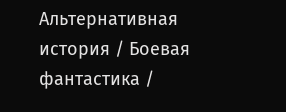Альтернативная история / Боевая фантастика /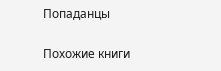Попаданцы

Похожие книги